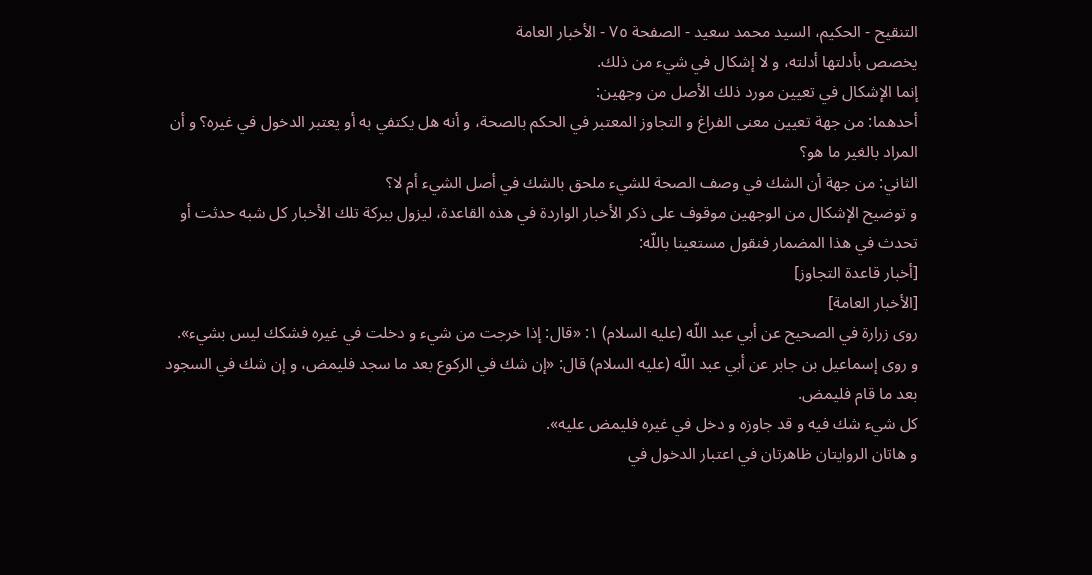التنقيح - الحكيم، السيد محمد سعيد - الصفحة ٧٥ - الأخبار العامة
يخصص بأدلتها أدلته، و لا إشكال في شيء من ذلك.
إنما الإشكال في تعيين مورد ذلك الأصل من وجهين:
أحدهما: من جهة تعيين معنى الفراغ و التجاوز المعتبر في الحكم بالصحة، و أنه هل يكتفي به أو يعتبر الدخول في غيره؟ و أن المراد بالغير ما هو؟
الثاني: من جهة أن الشك في وصف الصحة للشيء ملحق بالشك في أصل الشيء أم لا؟
و توضيح الإشكال من الوجهين موقوف على ذكر الأخبار الواردة في هذه القاعدة، ليزول ببركة تلك الأخبار كل شبه حدثت أو تحدث في هذا المضمار فنقول مستعينا باللّه:
[أخبار قاعدة التجاوز]
[الأخبار العامة]
روى زرارة في الصحيح عن أبي عبد اللّه (عليه السلام) ١: «قال: إذا خرجت من شيء و دخلت في غيره فشكك ليس بشيء».
و روى إسماعيل بن جابر عن أبي عبد اللّه (عليه السلام) قال: «إن شك في الركوع بعد ما سجد فليمض، و إن شك في السجود بعد ما قام فليمض.
كل شيء شك فيه و قد جاوزه و دخل في غيره فليمض عليه».
و هاتان الروايتان ظاهرتان في اعتبار الدخول في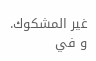غير المشكوك. و في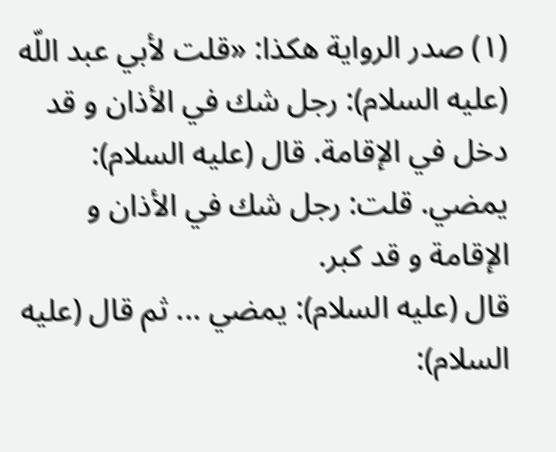(١) صدر الرواية هكذا: «قلت لأبي عبد اللّه (عليه السلام): رجل شك في الأذان و قد دخل في الإقامة. قال (عليه السلام): يمضي. قلت: رجل شك في الأذان و الإقامة و قد كبر.
قال (عليه السلام): يمضي ... ثم قال (عليه السلام):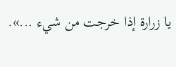يا زرارة إذا خرجت من شيء ...».